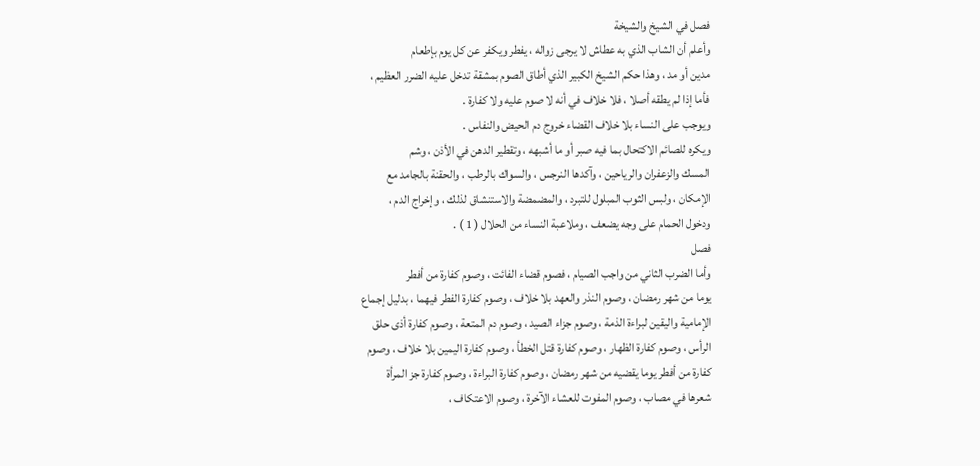فصل في الشيخ والشيخة
وأعلم أن الشاب الذي به عطاش لا يرجى زواله ، يفطر ويكفر عن كل يوم بإطعام
مدين أو مد ، وهذا حكم الشيخ الكبير الذي أطاق الصوم بمشقة تدخل عليه الضرر العظيم ،
فأما إذا لم يطقه أصلا ، فلا خلاف في أنه لا صوم عليه ولا كفارة .
ويوجب على النساء بلا خلاف القضاء خروج دم الحيض والنفاس .
ويكره للصائم الاكتحال بما فيه صبر أو ما أشبهه ، وتقطير الدهن في الأذن ، وشم
المسك والزعفران والرياحين ، وآكدها النرجس ، والسواك بالرطب ، والحقنة بالجامد مع
الإمكان ، ولبس الثوب المبلول للتبرد ، والمضمضة والاستنشاق لذلك ، وإخراج الدم ،
ودخول الحمام على وجه يضعف ، وملاعبة النساء من الحلال ( 1 ) .
فصل
وأما الضرب الثاني من واجب الصيام ، فصوم قضاء الفائت ، وصوم كفارة من أفطر
يوما من شهر رمضان ، وصوم النذر والعهد بلا خلاف ، وصوم كفارة الفطر فيهما ، بدليل إجماع
الإمامية واليقين لبراءة الذمة ، وصوم جزاء الصيد ، وصوم دم المتعة ، وصوم كفارة أذى حلق
الرأس ، وصوم كفارة الظهار ، وصوم كفارة قتل الخطأ ، وصوم كفارة اليمين بلا خلاف ، وصوم
كفارة من أفطر يوما يقضيه من شهر رمضان ، وصوم كفارة البراءة ، وصوم كفارة جز المرأة
شعرها في مصاب ، وصوم المفوت للعشاء الآخرة ، وصوم الاعتكاف ،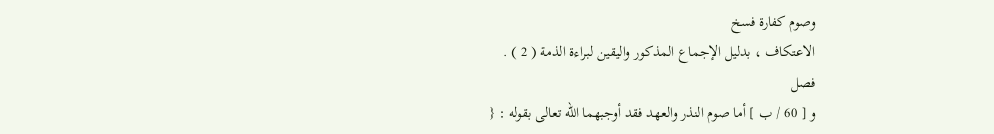وصوم كفارة فسخ
الاعتكاف ، بدليل الإجماع المذكور واليقين لبراءة الذمة ( 2 ) .
فصل
و [ 60 / ب ] أما صوم النذر والعهد فقد أوجبهما الله تعالى بقوله : {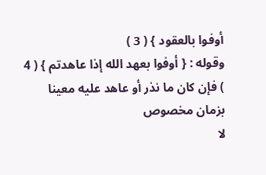أوفوا بالعقود } ( 3 )
وقوله : { أوفوا بعهد الله إذا عاهدتم } ( 4 ) فإن كان ما نذر أو عاهد عليه معينا بزمان مخصوص
لا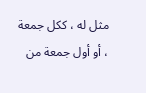مثل له ، ككل جمعة ، أو أول جمعة من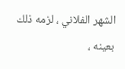الشهر الفلاني ، لزمه ذلك بعينه ،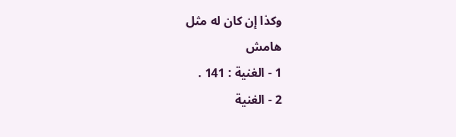وكذا إن كان له مثل
هامش
1 - الغنية : 141 .
2 - الغنية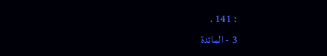: 141 .
3 - المائدة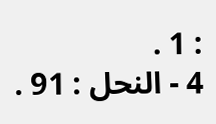: 1 .
4 - النحل : 91 .